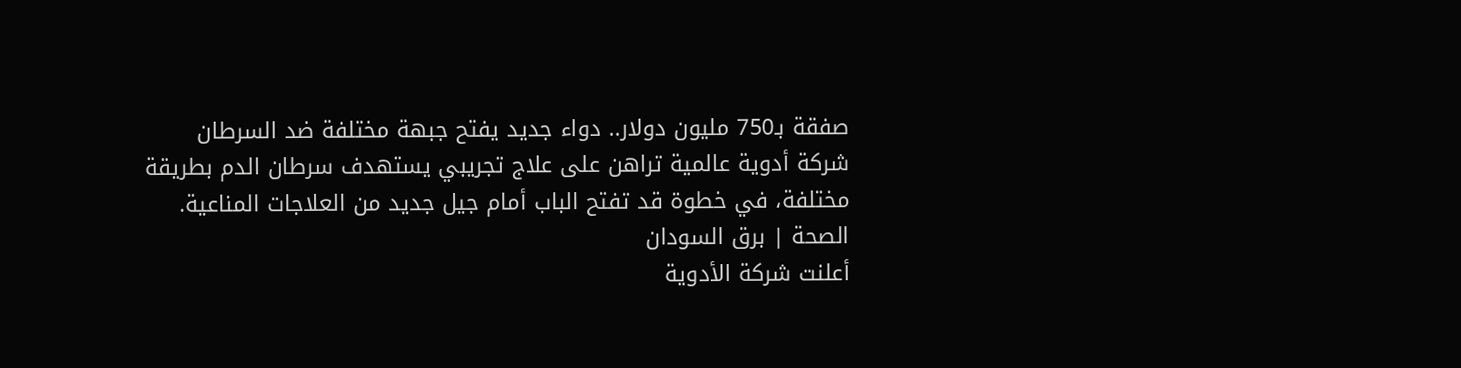صفقة بـ750 مليون دولار.. دواء جديد يفتح جبهة مختلفة ضد السرطان
شركة أدوية عالمية تراهن على علاج تجريبي يستهدف سرطان الدم بطريقة مختلفة، في خطوة قد تفتح الباب أمام جيل جديد من العلاجات المناعية.
الصحة | برق السودان
أعلنت شركة الأدوية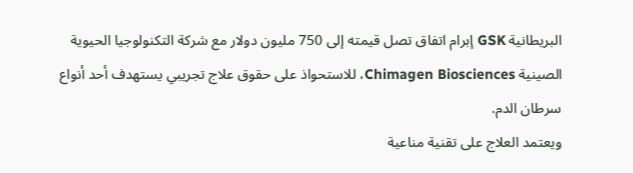البريطانية GSK إبرام اتفاق تصل قيمته إلى 750 مليون دولار مع شركة التكنولوجيا الحيوية الصينية Chimagen Biosciences، للاستحواذ على حقوق علاج تجريبي يستهدف أحد أنواع سرطان الدم.
ويعتمد العلاج على تقنية مناعية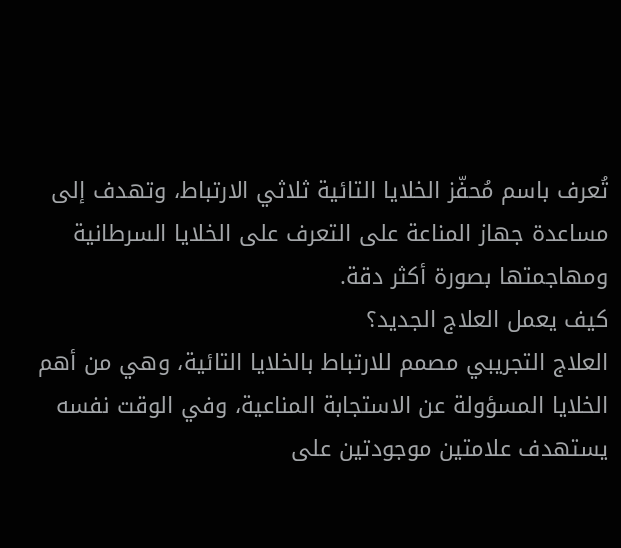تُعرف باسم مُحفّز الخلايا التائية ثلاثي الارتباط، وتهدف إلى مساعدة جهاز المناعة على التعرف على الخلايا السرطانية ومهاجمتها بصورة أكثر دقة.
كيف يعمل العلاج الجديد؟
العلاج التجريبي مصمم للارتباط بالخلايا التائية، وهي من أهم الخلايا المسؤولة عن الاستجابة المناعية، وفي الوقت نفسه يستهدف علامتين موجودتين على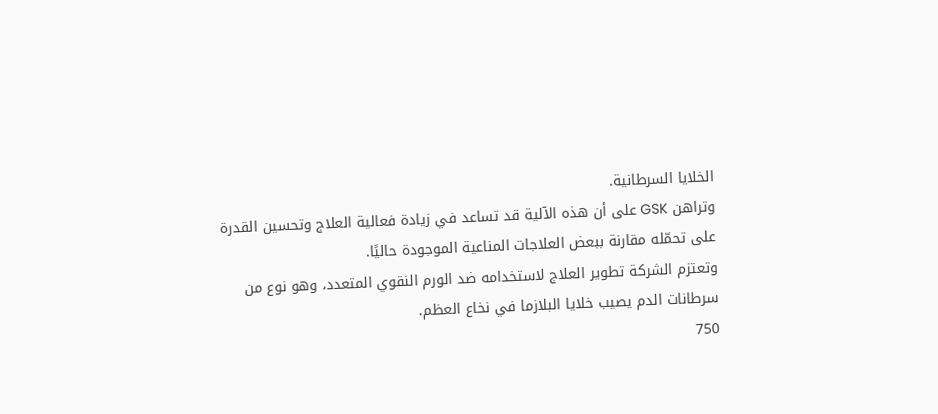الخلايا السرطانية.
وتراهن GSK على أن هذه الآلية قد تساعد في زيادة فعالية العلاج وتحسين القدرة على تحمّله مقارنة ببعض العلاجات المناعية الموجودة حاليًا.
وتعتزم الشركة تطوير العلاج لاستخدامه ضد الورم النقوي المتعدد، وهو نوع من سرطانات الدم يصيب خلايا البلازما في نخاع العظم.
750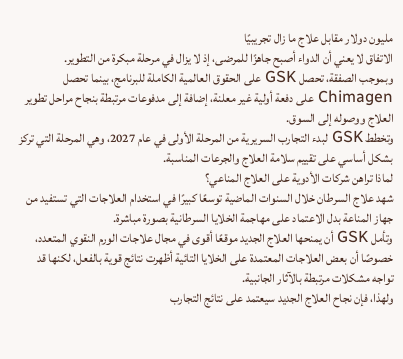مليون دولار مقابل علاج ما زال تجريبيًا
الاتفاق لا يعني أن الدواء أصبح جاهزًا للمرضى، إذ لا يزال في مرحلة مبكرة من التطوير.
وبموجب الصفقة، تحصل GSK على الحقوق العالمية الكاملة للبرنامج، بينما تحصل Chimagen على دفعة أولية غير معلنة، إضافة إلى مدفوعات مرتبطة بنجاح مراحل تطوير العلاج ووصوله إلى السوق.
وتخطط GSK لبدء التجارب السريرية من المرحلة الأولى في عام 2027، وهي المرحلة التي تركز بشكل أساسي على تقييم سلامة العلاج والجرعات المناسبة.
لماذا تراهن شركات الأدوية على العلاج المناعي؟
شهد علاج السرطان خلال السنوات الماضية توسعًا كبيرًا في استخدام العلاجات التي تستفيد من جهاز المناعة بدل الاعتماد على مهاجمة الخلايا السرطانية بصورة مباشرة.
وتأمل GSK أن يمنحها العلاج الجديد موقعًا أقوى في مجال علاجات الورم النقوي المتعدد، خصوصًا أن بعض العلاجات المعتمدة على الخلايا التائية أظهرت نتائج قوية بالفعل، لكنها قد تواجه مشكلات مرتبطة بالآثار الجانبية.
ولهذا، فإن نجاح العلاج الجديد سيعتمد على نتائج التجارب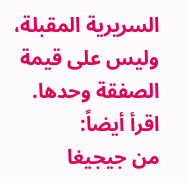السريرية المقبلة، وليس على قيمة الصفقة وحدها.
اقرأ أيضاً:
من جيجيغا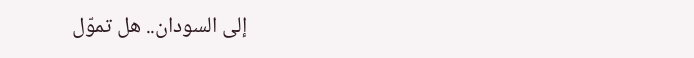إلى السودان.. هل تموّل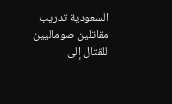السعودية تدريب مقاتلين صوماليين للقتال إلى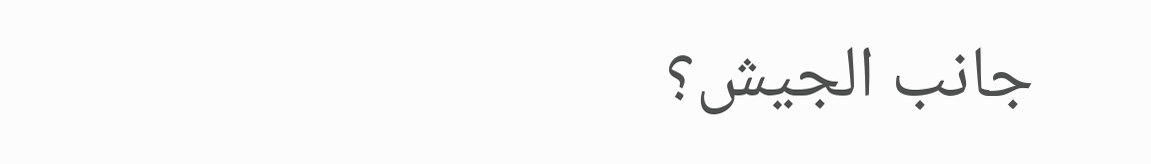جانب الجيش؟